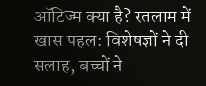ऑटिज्म क्या है? रतलाम में खास पहल: विशेषज्ञों ने दी सलाह, बच्चों ने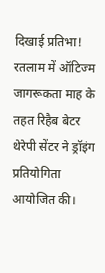दिखाई प्रतिभा!
रतलाम में ऑटिज्म जागरूकता माह के तहत रिहैब बेटर थेरेपी सेंटर ने ड्रॉइंग प्रतियोगिता आयोजित की।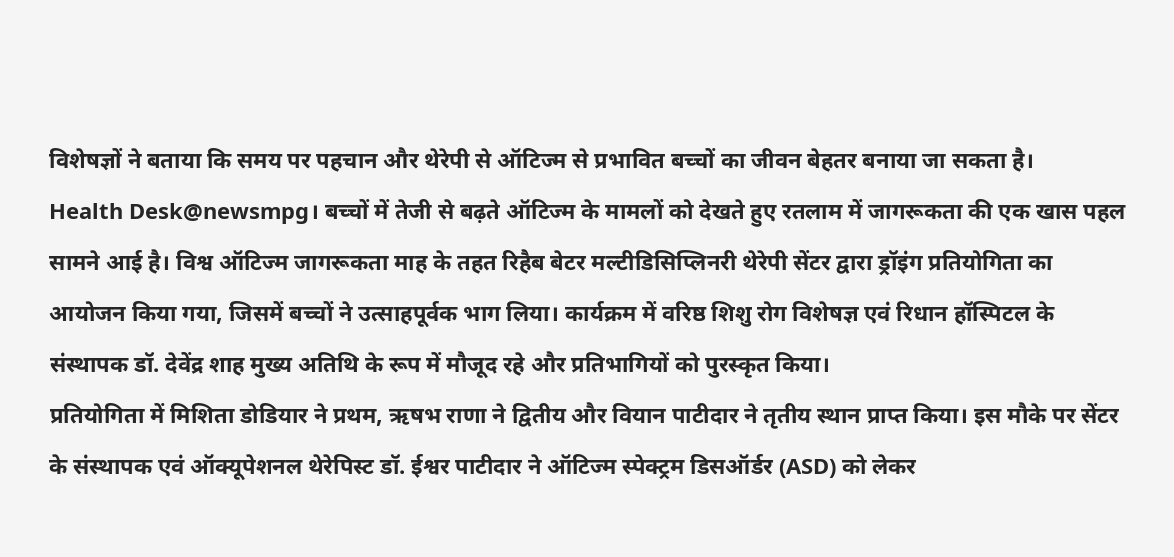विशेषज्ञों ने बताया कि समय पर पहचान और थेरेपी से ऑटिज्म से प्रभावित बच्चों का जीवन बेहतर बनाया जा सकता है।
Health Desk@newsmpg। बच्चों में तेजी से बढ़ते ऑटिज्म के मामलों को देखते हुए रतलाम में जागरूकता की एक खास पहल सामने आई है। विश्व ऑटिज्म जागरूकता माह के तहत रिहैब बेटर मल्टीडिसिप्लिनरी थेरेपी सेंटर द्वारा ड्रॉइंग प्रतियोगिता का आयोजन किया गया, जिसमें बच्चों ने उत्साहपूर्वक भाग लिया। कार्यक्रम में वरिष्ठ शिशु रोग विशेषज्ञ एवं रिधान हॉस्पिटल के संस्थापक डॉ. देवेंद्र शाह मुख्य अतिथि के रूप में मौजूद रहे और प्रतिभागियों को पुरस्कृत किया।
प्रतियोगिता में मिशिता डोडियार ने प्रथम, ऋषभ राणा ने द्वितीय और वियान पाटीदार ने तृतीय स्थान प्राप्त किया। इस मौके पर सेंटर के संस्थापक एवं ऑक्यूपेशनल थेरेपिस्ट डॉ. ईश्वर पाटीदार ने ऑटिज्म स्पेक्ट्रम डिसऑर्डर (ASD) को लेकर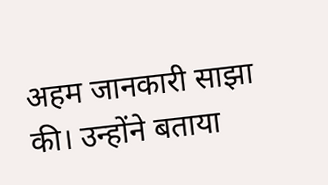अहम जानकारी साझा की। उन्होंने बताया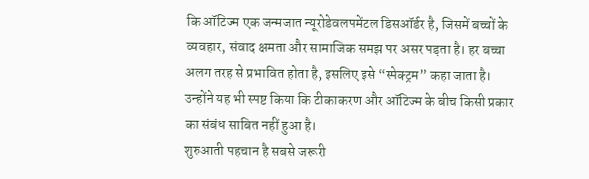कि ऑटिज्म एक जन्मजात न्यूरोडेवलपमेंटल डिसऑर्डर है, जिसमें बच्चों के व्यवहार, संवाद क्षमता और सामाजिक समझ पर असर पड़ता है। हर बच्चा अलग तरह से प्रभावित होता है, इसलिए इसे “स्पेक्ट्रम” कहा जाता है। उन्होंने यह भी स्पष्ट किया कि टीकाकरण और ऑटिज्म के बीच किसी प्रकार का संबंध साबित नहीं हुआ है।
शुरुआती पहचान है सबसे जरूरी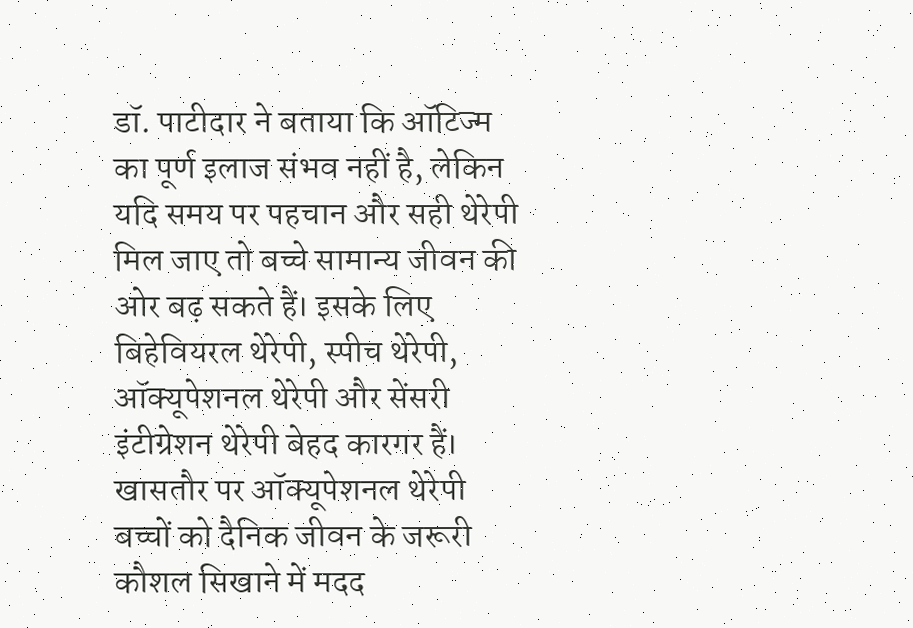डॉ. पाटीदार ने बताया कि ऑटिज्म का पूर्ण इलाज संभव नहीं है, लेकिन यदि समय पर पहचान और सही थेरेपी मिल जाए तो बच्चे सामान्य जीवन की ओर बढ़ सकते हैं। इसके लिए बिहेवियरल थेरेपी, स्पीच थेरेपी, ऑक्यूपेशनल थेरेपी और सेंसरी इंटीग्रेशन थेरेपी बेहद कारगर हैं। खासतौर पर ऑक्यूपेशनल थेरेपी बच्चों को दैनिक जीवन के जरूरी कौशल सिखाने में मदद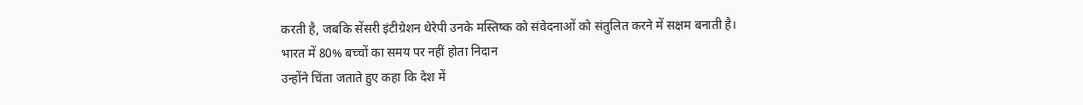करती है, जबकि सेंसरी इंटीग्रेशन थेरेपी उनके मस्तिष्क को संवेदनाओं को संतुलित करने में सक्षम बनाती है।
भारत में 80% बच्चों का समय पर नहीं होता निदान
उन्होंने चिंता जताते हुए कहा कि देश में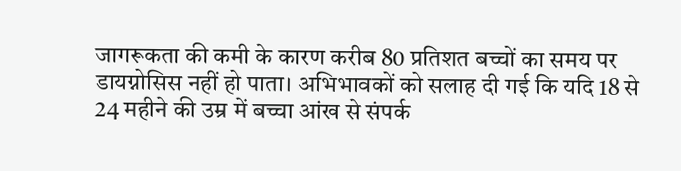जागरूकता की कमी के कारण करीब 80 प्रतिशत बच्चों का समय पर डायग्नोसिस नहीं हो पाता। अभिभावकों को सलाह दी गई कि यदि 18 से 24 महीने की उम्र में बच्चा आंख से संपर्क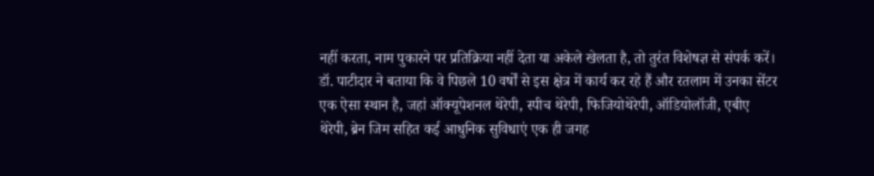नहीं करता, नाम पुकारने पर प्रतिक्रिया नहीं देता या अकेले खेलता है, तो तुरंत विशेषज्ञ से संपर्क करें।
डॉ. पाटीदार ने बताया कि वे पिछले 10 वर्षों से इस क्षेत्र में कार्य कर रहे हैं और रतलाम में उनका सेंटर एक ऐसा स्थान है, जहां ऑक्यूपेशनल थेरेपी, स्पीच थेरेपी, फिजियोथेरेपी, ऑडियोलॉजी, एबीए थेरेपी, ब्रेन जिम सहित कई आधुनिक सुविधाएं एक ही जगह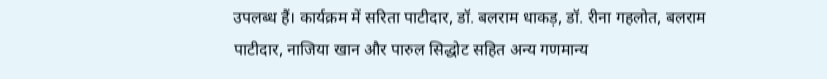उपलब्ध हैं। कार्यक्रम में सरिता पाटीदार, डॉ. बलराम धाकड़, डॉ. रीना गहलोत, बलराम पाटीदार, नाजिया खान और पारुल सिद्धोट सहित अन्य गणमान्य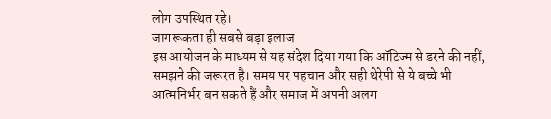लोग उपस्थित रहे।
जागरूकता ही सबसे बड़ा इलाज
इस आयोजन के माध्यम से यह संदेश दिया गया कि ऑटिज्म से डरने की नहीं, समझने की जरूरत है। समय पर पहचान और सही थेरेपी से ये बच्चे भी आत्मनिर्भर बन सकते हैं और समाज में अपनी अलग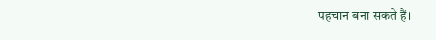पहचान बना सकते हैं।